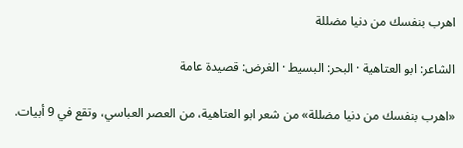اهرب بنفسك من دنيا مضللة

الشاعر: ابو العتاهية · البحر: البسيط · الغرض: قصيدة عامة

«اهرب بنفسك من دنيا مضللة» من شعر ابو العتاهية، من العصر العباسي، وتقع في 9 أبيات.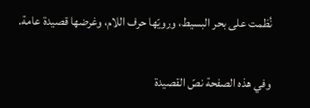نُظمت على بحر البسيط، ورويّها حرف اللام، وغرضها قصيدة عامة.

وفي هذه الصفحة نصّ القصيدة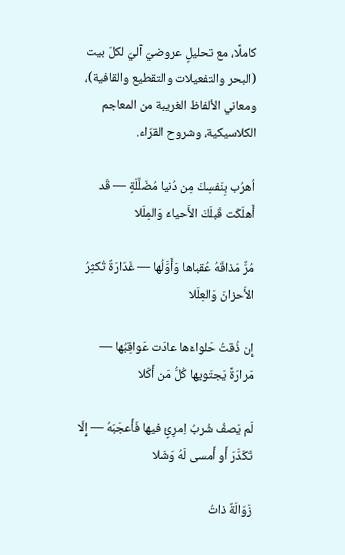كاملًا، مع تحليلٍ عروضيّ آليّ لكلّ بيت (البحر والتفعيلات والتقطيع والقافية)، ومعاني الألفاظ الغريبة من المعاجم الكلاسيكية، وشروح القرّاء.

اُهرُب بِنَفسِكَ مِن دُنيا مُضَلَّلَةٍ — قَد أَهلَكَت قَبلَكَ الأَحياءَ وَالمِلَلا

مُرٌّ مَذاقَهُ عُقباها وَأَوَّلُها — غَدّارَةٌ تُكثِرُ الأَحزانَ وَالعِلَلا

إِن ذُقتُ حَلواءَها عادَت عَواقِبُها — مَرارَةً يَجتَويها كُلُّ مَن أَكَلا

لَم يَصفُ شُربُ اِمرِئٍ فيها فَأَعجَبَهُ — إِلّا تَكَدَّرَ أَو أَمسى لَهُ وَشَلا

زَوّالَةٌ ذاتُ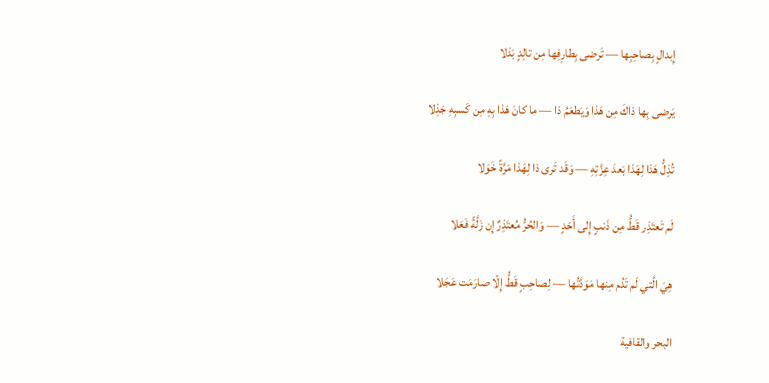إِبدالٍ بِصاحِبِها — تَرضى بِطارِفِها مِن تالِدٍ بَدَلا

يَرضى بِها ذاكَ مِن هَذا وَيَطعَمُ ذا — ما كانَ هَذا بِهِ مِن كَسبِهِ جَذِلا

تُذِلُّ هَذا لِهَذا بَعدَ عِزَّتِهِ — وَقَد تَرى ذا لِهَذا مَرَّةً خَوَلا

لَم تَعتَذِر قَطُّ مِن ذَنبٍ إِلى أَحَدٍ — وَالحُرُّ مُعتَذِرٌ إِن زَلَّةً فَعَلا

هِيَ الَّتي لَم تَدُم مِنها مَوَدَّتُها — لِصاحِبٍ قَطُّ إِلّا صارَمَت عَجَلا

البحر والقافية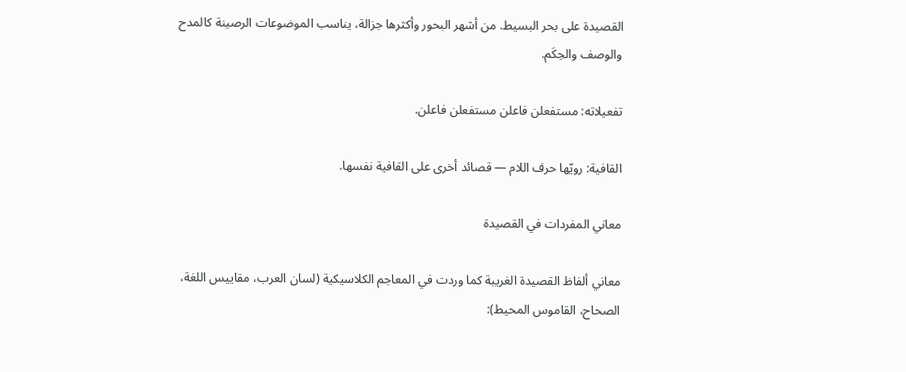القصيدة على بحر البسيط. من أشهر البحور وأكثرها جزالة، يناسب الموضوعات الرصينة كالمدح والوصف والحِكَم.

تفعيلاته: مستفعلن فاعلن مستفعلن فاعلن.

القافية: رويّها حرف اللام — قصائد أخرى على القافية نفسها.

معاني المفردات في القصيدة

معاني ألفاظ القصيدة الغريبة كما وردت في المعاجم الكلاسيكية (لسان العرب، مقاييس اللغة، الصحاح، القاموس المحيط):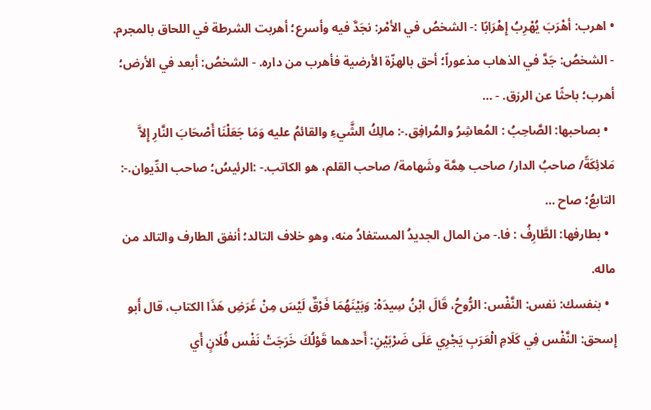• اهرب: أهْرَبَ يُهْرِبُ إِهْرَابًا :- الشخصُ في الأمْر: نجَدَّ فيه وأسرع؛ أهربت الشرطة في اللحاق بالمجرم. - الشخصُ: جَدَّ في الذهاب مذعوراً؛ أحق بالهزّة الأرضية فأهرب من داره. - الشخصُ: أبعد في الأرض؛ أهرب؛ باحثًا عن الرزق. - …
  • بصاحبها: الصَّاحِبُ : المُعاشِرُ والمُرافِق.-: مالِكُ الشَّيءِ والقائمُ عليه وَمَا جَعَلْنَا أَصْحَابَ النَّارِ إِلاَّ مَلائِكَةً/ صاحبُ الدار/ صاحب هِمَّة وشَهامة/ صاحب القلم، هو الكاتب.- :الرئيسُ؛ صاحب الدِّيوان.-: التابعُ؛ صاح …
  • بطارفها: الطَّارِفُ : فا.- من المال الجديدُ المستفادُ منه، وهو خلاف التالد؛ أنفق الطارف والتالد من ماله.
  • بنفسك: نفس: النَّفْس: الرُّوحُ، قَالَ ابْنُ سِيدَهْ: وَبَيْنَهُمَا فَرْقٌ لَيْسَ مِنْ غَرَضِ هَذَا الكتاب، قال أَبو إِسحق: النَّفْس فِي كَلَامِ الْعَرَبِ يَجْرِي عَلَى ضَرْبَيْنِ: أَحدهما قَوْلُكَ خَرَجَتْ نَفْس فُلَانٍ أَي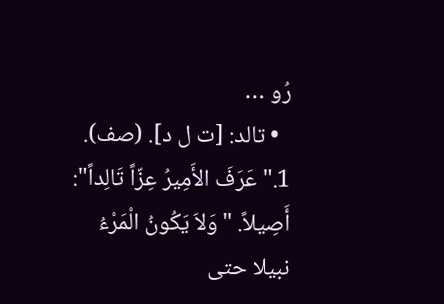رُو …
  • تالد: [ت ل د]. (صف). 1."عَرَفَ الأَمِيرُ عِزّاً تَالِداً": أَصِيلاً. "وَلاَ يَكُونُ الْمَرْءُ نبيلا حتى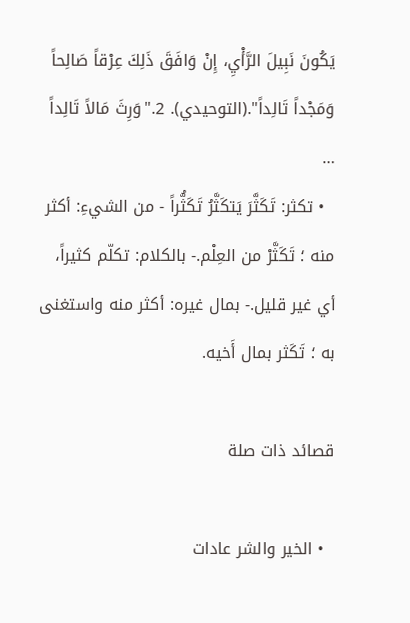يَكُونَ نَبِيلَ الرَّأْيِ، إِنْ وَافَقَ ذَلِكَ عِرْقاً صَالِحاً وَمَجْداً تَالِداً".(التوحيدي). 2."وَرِثَ مَالاً تَالِداً …
  • تكثر: تَكَثَّرَ يَتكَثَّرُ تَكَثُّراً - من الشيءِ: أكثر منه ؛ تَكَثَّرْ من العِلْم.- بالكلام: تكلّم كثيراً، أي غير قليل.- بمال غيره: أكثر منه واستغنى به ؛ تَكَثر بمال أَخيه.

قصائد ذات صلة

  • الخير والشر عادات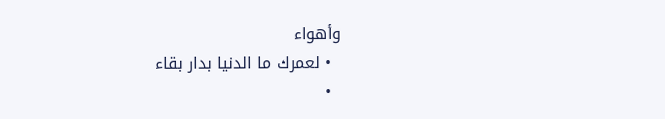وأهواء
  • لعمرك ما الدنيا بدار بقاء
  •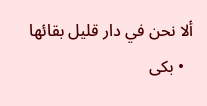ألا نحن في دار قليل بقائها
  • بكى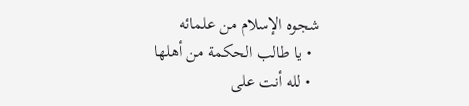شجوه الإسلام من علمائه
  • يا طالب الحكمة من أهلها
  • لله أنت على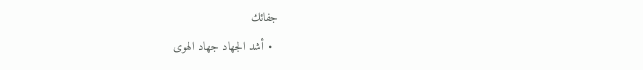جفائك
  • أشد الجهاد جهاد الهوى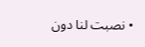• نصبت لنا دون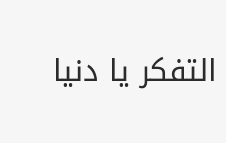التفكر يا دنيا